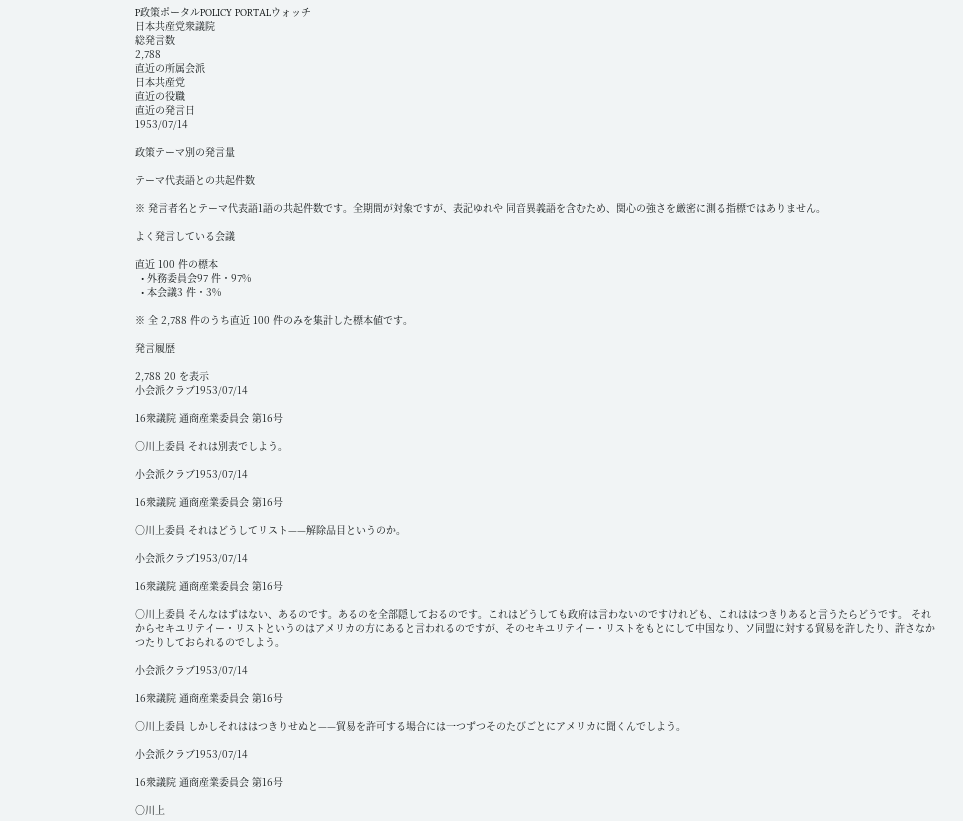P政策ポータルPOLICY PORTALウォッチ
日本共産党衆議院
総発言数
2,788
直近の所属会派
日本共産党
直近の役職
直近の発言日
1953/07/14

政策テーマ別の発言量

テーマ代表語との共起件数

※ 発言者名とテーマ代表語1語の共起件数です。全期間が対象ですが、表記ゆれや 同音異義語を含むため、関心の強さを厳密に測る指標ではありません。

よく発言している会議

直近 100 件の標本
  • 外務委員会97 件・97%
  • 本会議3 件・3%

※ 全 2,788 件のうち直近 100 件のみを集計した標本値です。

発言履歴

2,788 20 を表示
小会派クラブ1953/07/14

16衆議院 通商産業委員会 第16号

○川上委員 それは別表でしよう。

小会派クラブ1953/07/14

16衆議院 通商産業委員会 第16号

○川上委員 それはどうしてリスト——解除品目というのか。

小会派クラブ1953/07/14

16衆議院 通商産業委員会 第16号

○川上委員 そんなはずはない、あるのです。あるのを全部隠しておるのです。これはどうしても政府は言わないのですけれども、これははつきりあると言うたらどうです。 それからセキユリテイー・リストというのはアメリカの方にあると言われるのですが、そのセキユリテイー・リストをもとにして中国なり、ソ同盟に対する貿易を許したり、許さなかつたりしておられるのでしよう。

小会派クラブ1953/07/14

16衆議院 通商産業委員会 第16号

○川上委員 しかしそれははつきりせぬと——貿易を許可する場合には一つずつそのたびごとにアメリカに聞くんでしよう。

小会派クラブ1953/07/14

16衆議院 通商産業委員会 第16号

○川上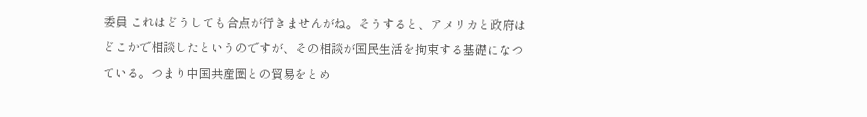委員 これはどうしても合点が行きませんがね。そうすると、アメリカと政府はどこかで相談したというのですが、その相談が国民生活を拘束する基礎になつている。つまり中国共産圏との貿易をとめ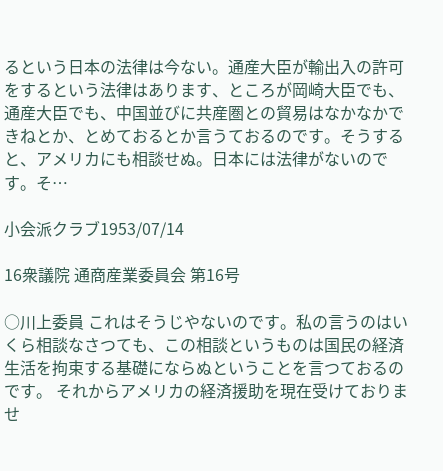るという日本の法律は今ない。通産大臣が輸出入の許可をするという法律はあります、ところが岡崎大臣でも、通産大臣でも、中国並びに共産圏との貿易はなかなかできねとか、とめておるとか言うておるのです。そうすると、アメリカにも相談せぬ。日本には法律がないのです。そ…

小会派クラブ1953/07/14

16衆議院 通商産業委員会 第16号

○川上委員 これはそうじやないのです。私の言うのはいくら相談なさつても、この相談というものは国民の経済生活を拘束する基礎にならぬということを言つておるのです。 それからアメリカの経済援助を現在受けておりませ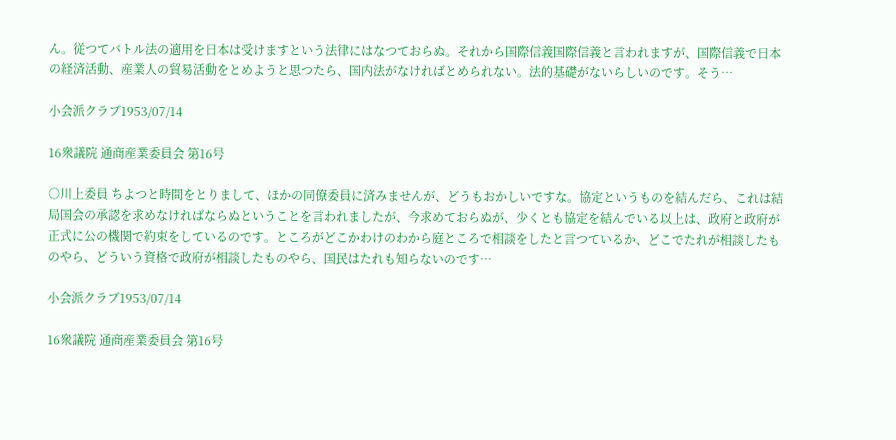ん。従つてバトル法の適用を日本は受けますという法律にはなつておらぬ。それから国際信義国際信義と言われますが、国際信義で日本の経済活動、産業人の貿易活動をとめようと思つたら、国内法がなければとめられない。法的基礎がないらしいのです。そう…

小会派クラブ1953/07/14

16衆議院 通商産業委員会 第16号

○川上委員 ちよつと時間をとりまして、ほかの同僚委員に済みませんが、どうもおかしいですな。協定というものを結んだら、これは結局国会の承認を求めなければならぬということを言われましたが、今求めておらぬが、少くとも協定を結んでいる以上は、政府と政府が正式に公の機関で約束をしているのです。ところがどこかわけのわから庭ところで相談をしたと言つているか、どこでたれが相談したものやら、どういう資格で政府が相談したものやら、国民はたれも知らないのです…

小会派クラブ1953/07/14

16衆議院 通商産業委員会 第16号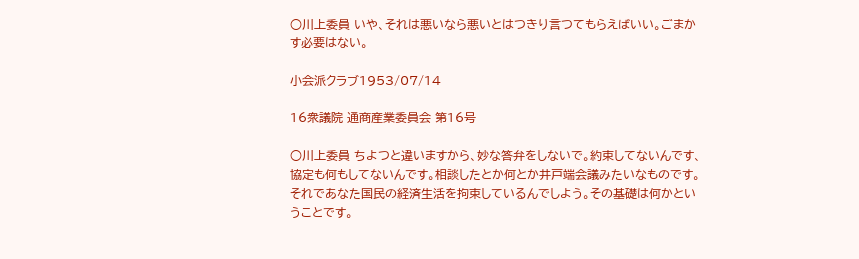○川上委員 いや、それは悪いなら悪いとはつきり言つてもらえばいい。ごまかす必要はない。

小会派クラブ1953/07/14

16衆議院 通商産業委員会 第16号

○川上委員 ちよつと違いますから、妙な答弁をしないで。約束してないんです、協定も何もしてないんです。相談したとか何とか井戸端会議みたいなものです。それであなた国民の経済生活を拘束しているんでしよう。その基礎は何かということです。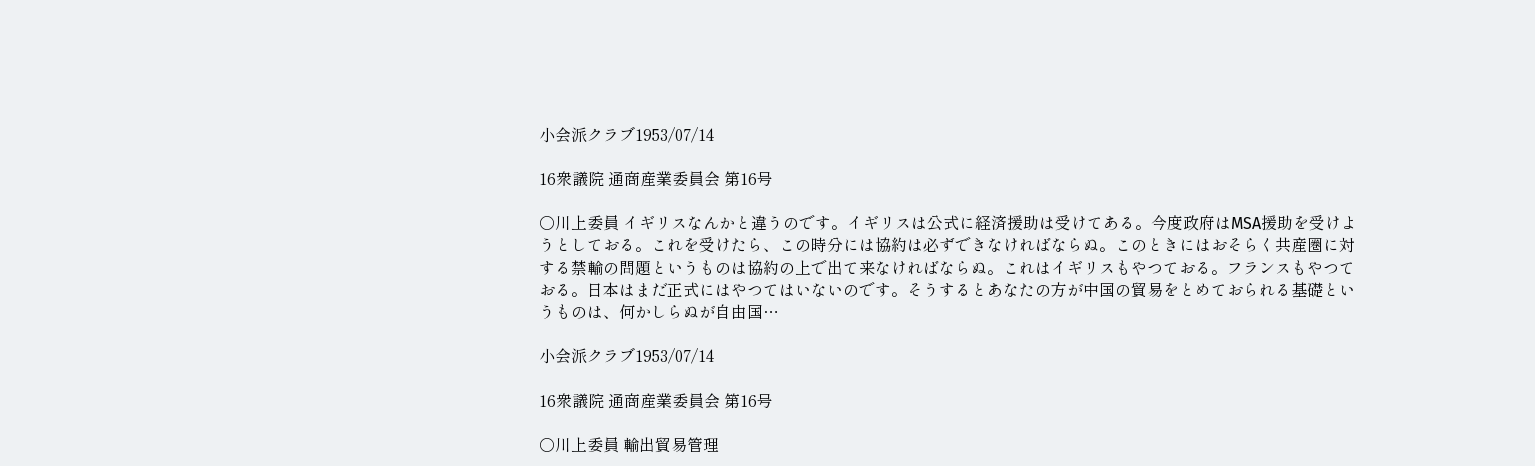小会派クラブ1953/07/14

16衆議院 通商産業委員会 第16号

○川上委員 イギリスなんかと違うのです。イギリスは公式に経済援助は受けてある。今度政府はMSA援助を受けようとしておる。これを受けたら、この時分には協約は必ずできなければならぬ。このときにはおそらく共産圏に対する禁輸の問題というものは協約の上で出て来なければならぬ。これはイギリスもやつておる。フランスもやつておる。日本はまだ正式にはやつてはいないのです。そうするとあなたの方が中国の貿易をとめておられる基礎というものは、何かしらぬが自由国…

小会派クラブ1953/07/14

16衆議院 通商産業委員会 第16号

○川上委員 輸出貿易管理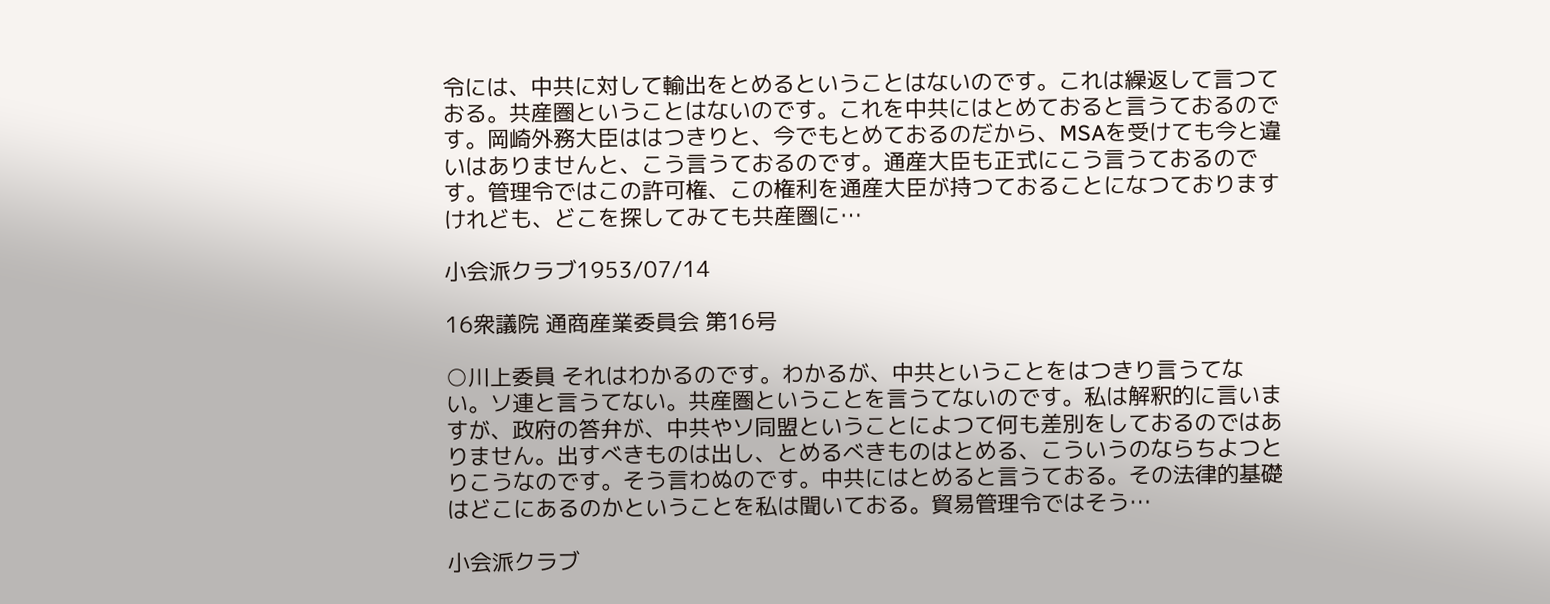令には、中共に対して輸出をとめるということはないのです。これは繰返して言つておる。共産圏ということはないのです。これを中共にはとめておると言うておるのです。岡崎外務大臣ははつきりと、今でもとめておるのだから、MSAを受けても今と違いはありませんと、こう言うておるのです。通産大臣も正式にこう言うておるのです。管理令ではこの許可権、この権利を通産大臣が持つておることになつておりますけれども、どこを探してみても共産圏に…

小会派クラブ1953/07/14

16衆議院 通商産業委員会 第16号

○川上委員 それはわかるのです。わかるが、中共ということをはつきり言うてない。ソ連と言うてない。共産圏ということを言うてないのです。私は解釈的に言いますが、政府の答弁が、中共やソ同盟ということによつて何も差別をしておるのではありません。出すべきものは出し、とめるべきものはとめる、こういうのならちよつとりこうなのです。そう言わぬのです。中共にはとめると言うておる。その法律的基礎はどこにあるのかということを私は聞いておる。貿易管理令ではそう…

小会派クラブ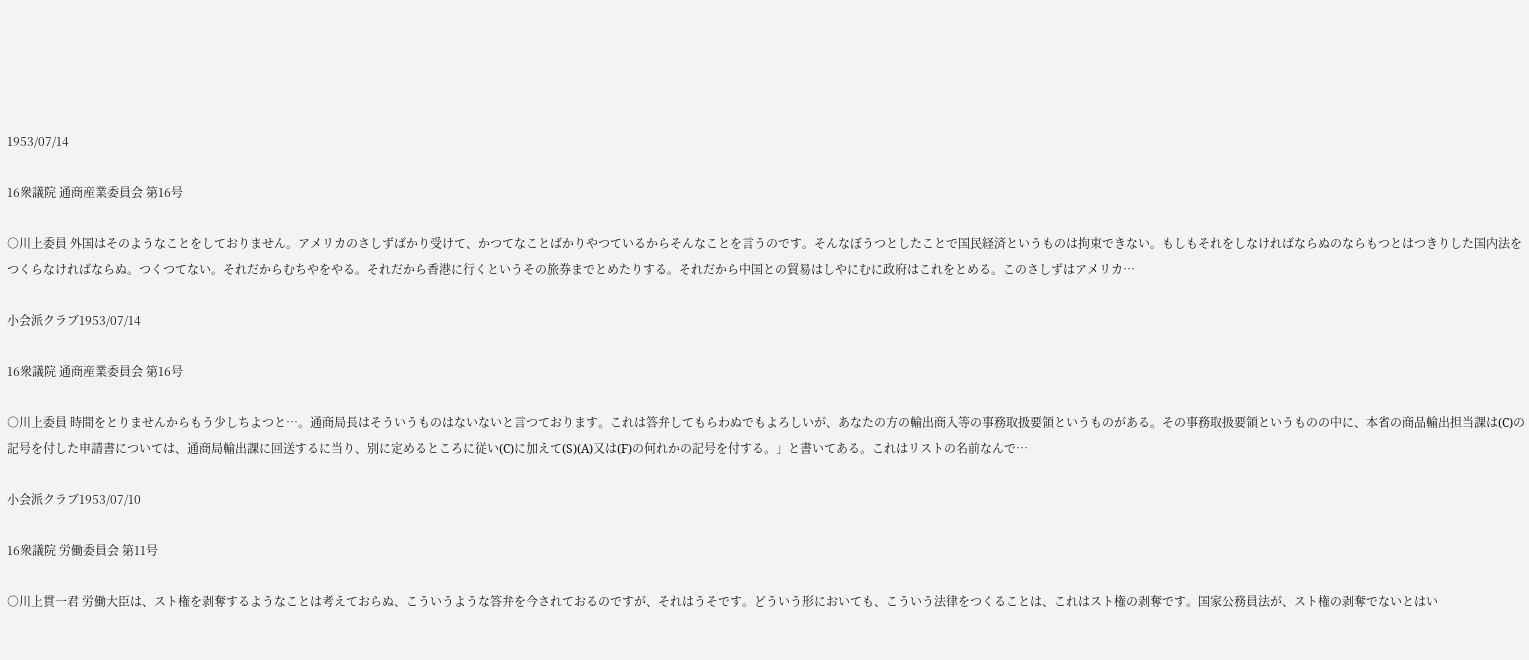1953/07/14

16衆議院 通商産業委員会 第16号

○川上委員 外国はそのようなことをしておりません。アメリカのさしずばかり受けて、かつてなことばかりやつているからそんなことを言うのです。そんなぼうつとしたことで国民経済というものは拘束できない。もしもそれをしなければならぬのならもつとはつきりした国内法をつくらなければならぬ。つくつてない。それだからむちやをやる。それだから香港に行くというその旅券までとめたりする。それだから中国との貿易はしやにむに政府はこれをとめる。このさしずはアメリカ…

小会派クラブ1953/07/14

16衆議院 通商産業委員会 第16号

○川上委員 時間をとりませんからもう少しちよつと…。通商局長はそういうものはないないと言つております。これは答弁してもらわぬでもよろしいが、あなたの方の輸出商入等の事務取扱要領というものがある。その事務取扱要領というものの中に、本省の商品輸出担当課は(C)の記号を付した申請書については、通商局輸出課に回送するに当り、別に定めるところに従い(C)に加えて(S)(A)又は(F)の何れかの記号を付する。」と書いてある。これはリストの名前なんで…

小会派クラブ1953/07/10

16衆議院 労働委員会 第11号

○川上貫一君 労働大臣は、スト権を剥奪するようなことは考えておらぬ、こういうような答弁を今されておるのですが、それはうそです。どういう形においても、こういう法律をつくることは、これはスト権の剥奪です。国家公務員法が、スト権の剥奪でないとはい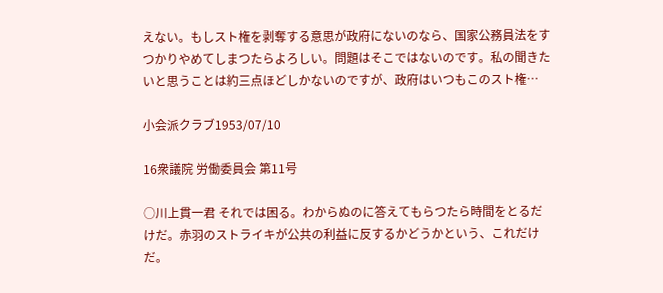えない。もしスト権を剥奪する意思が政府にないのなら、国家公務員法をすつかりやめてしまつたらよろしい。問題はそこではないのです。私の聞きたいと思うことは約三点ほどしかないのですが、政府はいつもこのスト権…

小会派クラブ1953/07/10

16衆議院 労働委員会 第11号

○川上貫一君 それでは困る。わからぬのに答えてもらつたら時間をとるだけだ。赤羽のストライキが公共の利益に反するかどうかという、これだけだ。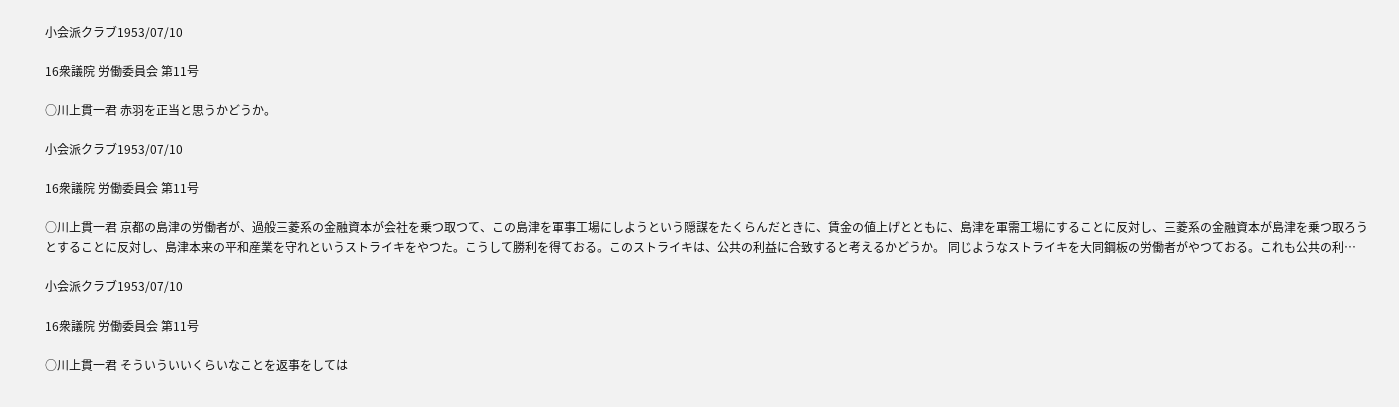小会派クラブ1953/07/10

16衆議院 労働委員会 第11号

○川上貫一君 赤羽を正当と思うかどうか。

小会派クラブ1953/07/10

16衆議院 労働委員会 第11号

○川上貫一君 京都の島津の労働者が、過般三菱系の金融資本が会社を乗つ取つて、この島津を軍事工場にしようという隠謀をたくらんだときに、賃金の値上げとともに、島津を軍需工場にすることに反対し、三菱系の金融資本が島津を乗つ取ろうとすることに反対し、島津本来の平和産業を守れというストライキをやつた。こうして勝利を得ておる。このストライキは、公共の利益に合致すると考えるかどうか。 同じようなストライキを大同鋼板の労働者がやつておる。これも公共の利…

小会派クラブ1953/07/10

16衆議院 労働委員会 第11号

○川上貫一君 そういういいくらいなことを返事をしては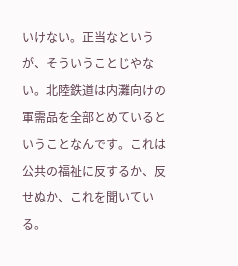いけない。正当なというが、そういうことじやない。北陸鉄道は内灘向けの軍需品を全部とめているということなんです。これは公共の福祉に反するか、反せぬか、これを聞いている。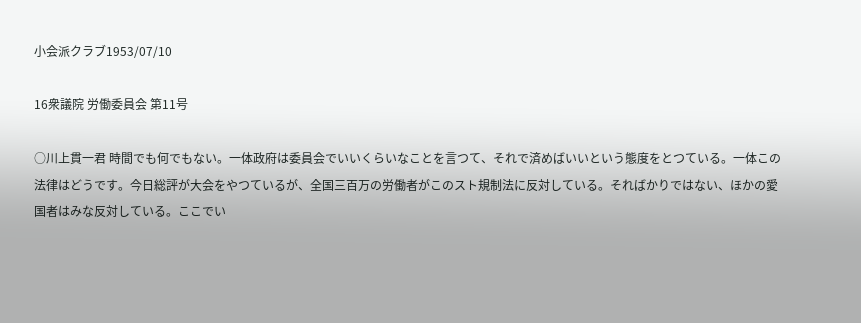小会派クラブ1953/07/10

16衆議院 労働委員会 第11号

○川上貫一君 時間でも何でもない。一体政府は委員会でいいくらいなことを言つて、それで済めばいいという態度をとつている。一体この法律はどうです。今日総評が大会をやつているが、全国三百万の労働者がこのスト規制法に反対している。そればかりではない、ほかの愛国者はみな反対している。ここでい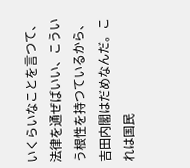いくらいなことを言つて、法律を通ぜばいい、こういう根性を持つているから、吉田内閣はだめなんだ。これは国民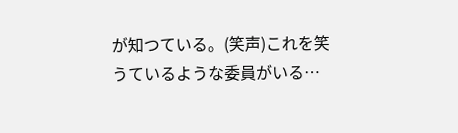が知つている。(笑声)これを笑うているような委員がいる…